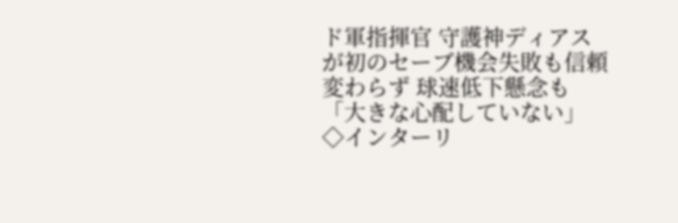ド軍指揮官 守護神ディアスが初のセーブ機会失敗も信頼変わらず 球速低下懸念も「大きな心配していない」
◇インターリ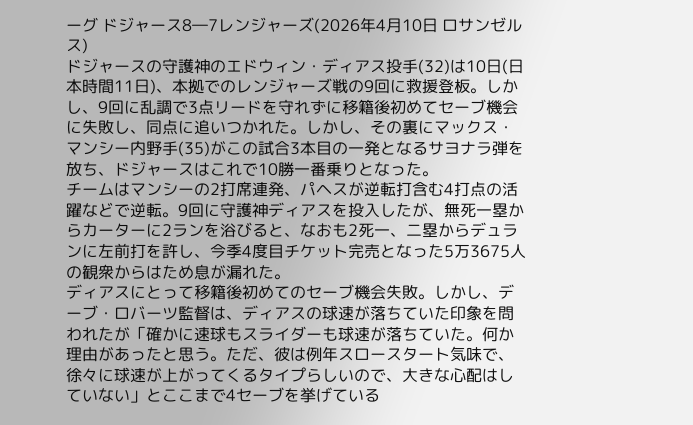ーグ ドジャース8―7レンジャーズ(2026年4月10日 ロサンゼルス)
ドジャースの守護神のエドウィン・ディアス投手(32)は10日(日本時間11日)、本拠でのレンジャーズ戦の9回に救援登板。しかし、9回に乱調で3点リードを守れずに移籍後初めてセーブ機会に失敗し、同点に追いつかれた。しかし、その裏にマックス・マンシー内野手(35)がこの試合3本目の一発となるサヨナラ弾を放ち、ドジャースはこれで10勝一番乗りとなった。
チームはマンシーの2打席連発、パヘスが逆転打含む4打点の活躍などで逆転。9回に守護神ディアスを投入したが、無死一塁からカーターに2ランを浴びると、なおも2死一、二塁からデュランに左前打を許し、今季4度目チケット完売となった5万3675人の観衆からはため息が漏れた。
ディアスにとって移籍後初めてのセーブ機会失敗。しかし、デーブ・ロバーツ監督は、ディアスの球速が落ちていた印象を問われたが「確かに速球もスライダーも球速が落ちていた。何か理由があったと思う。ただ、彼は例年スロースタート気味で、徐々に球速が上がってくるタイプらしいので、大きな心配はしていない」とここまで4セーブを挙げている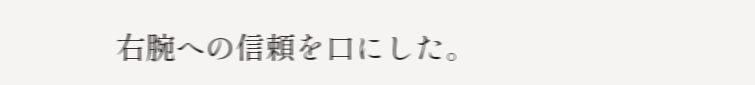右腕への信頼を口にした。